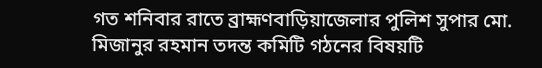গত শনিবার রাতে ব্রাহ্মণবাড়িয়াজেলার পুলিশ সুপার মো. মিজানুর রহমান তদন্ত কমিটি গঠনের বিষয়টি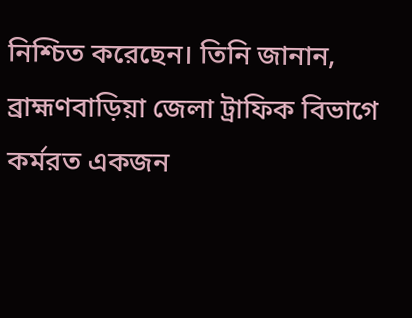নিশ্চিত করেছেন। তিনি জানান, ব্রাহ্মণবাড়িয়া জেলা ট্রাফিক বিভাগে কর্মরত একজন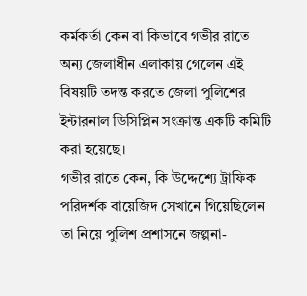কর্মকর্তা কেন বা কিভাবে গভীর রাতে অন্য জেলাধীন এলাকায় গেলেন এই বিষয়টি তদন্ত করতে জেলা পুলিশের ইন্টারনাল ডিসিপ্লিন সংক্রান্ত একটি কমিটি করা হয়েছে।
গভীর রাতে কেন, কি উদ্দেশ্যে ট্রাফিক পরিদর্শক বায়েজিদ সেখানে গিয়েছিলেন তা নিয়ে পুলিশ প্রশাসনে জল্পনা-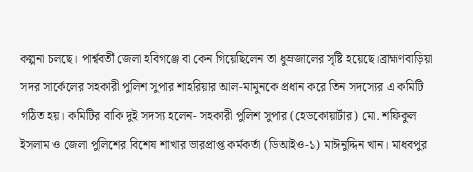কল্পনা চলছে। পার্শ্ববর্তী জেলা হবিগঞ্জে বা কেন গিয়েছিলেন তা ধুম্রজালের সৃষ্টি হয়েছে।ব্রাহ্মণবাড়িয়া সদর সার্কেলের সহকারী পুলিশ সুপার শাহরিয়ার আল-মামুনকে প্রধান করে তিন সদস্যের এ কমিটি গঠিত হয়। কমিটির বাকি দুই সদস্য হলেন- সহকারী পুলিশ সুপার (হেডকোয়ার্টার) মো. শফিকুল ইসলাম ও জেলা পুলিশের বিশেষ শাখার ভারপ্রাপ্ত কর্মকর্তা (ডিআইও-১) মাঈনুদ্দিন খান। মাধবপুর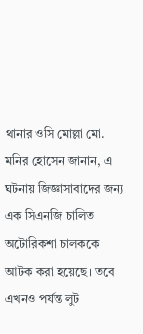থানার ওসি মোল্লা মো. মনির হোসেন জানান, এ ঘটনায় জিজ্ঞাসাবাদের জন্য এক সিএনজি চালিত অটোরিকশা চালককে আটক করা হয়েছে। তবে এখনও পর্যন্ত লুট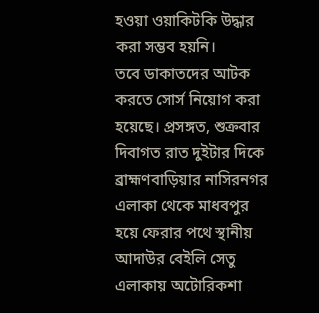হওয়া ওয়াকিটকি উদ্ধার করা সম্ভব হয়নি।
তবে ডাকাতদের আটক করতে সোর্স নিয়োগ করা হয়েছে। প্রসঙ্গত, শুক্রবার দিবাগত রাত দুইটার দিকে ব্রাহ্মণবাড়িয়ার নাসিরনগর এলাকা থেকে মাধবপুর হয়ে ফেরার পথে স্থানীয় আদাউর বেইলি সেতু এলাকায় অটোরিকশা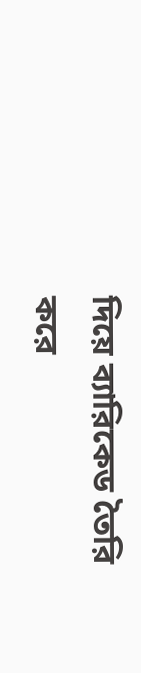দিয়ে ব্যারিকেড তৈরি করে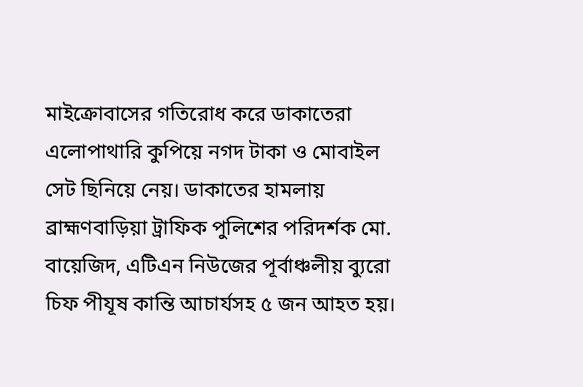মাইক্রোবাসের গতিরোধ করে ডাকাতেরা এলোপাথারি কুপিয়ে নগদ টাকা ও মোবাইল সেট ছিনিয়ে নেয়। ডাকাতের হামলায় ব্রাহ্মণবাড়িয়া ট্রাফিক পুলিশের পরিদর্শক মো. বায়েজিদ, এটিএন নিউজের পূর্বাঞ্চলীয় ব্যুরো চিফ পীযূষ কান্তি আচার্যসহ ৫ জন আহত হয়।